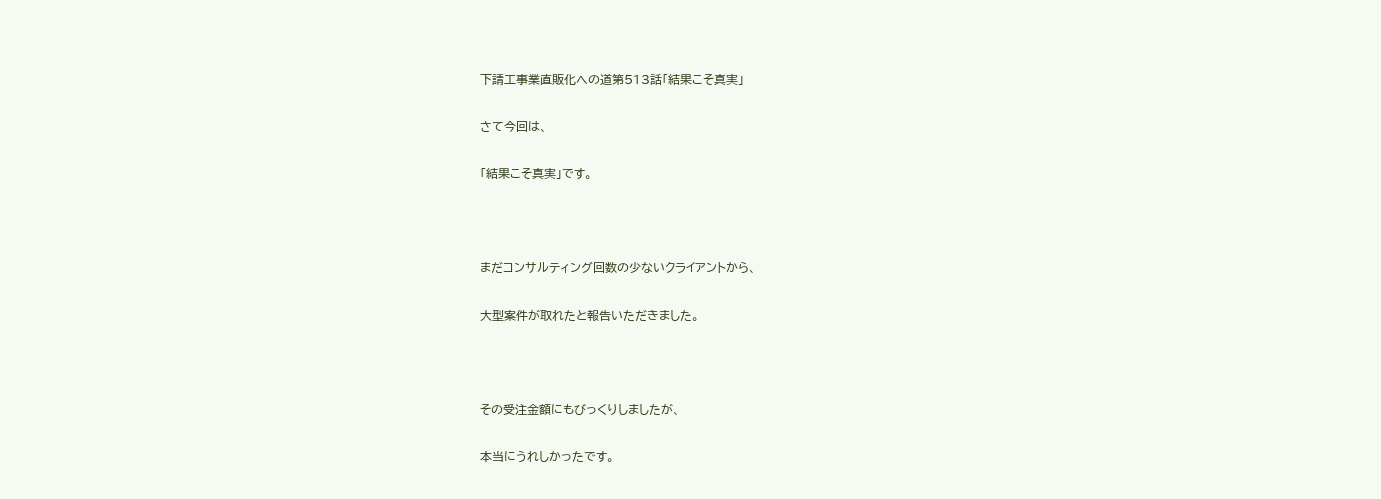下請工事業直販化への道第513話「結果こそ真実」

さて今回は、

「結果こそ真実」です。



まだコンサルティング回数の少ないクライアントから、

大型案件が取れたと報告いただきました。



その受注金額にもびっくりしましたが、

本当にうれしかったです。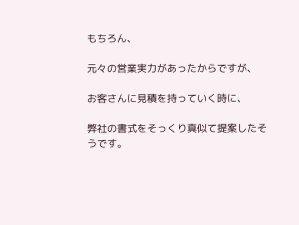もちろん、

元々の営業実力があったからですが、

お客さんに見積を持っていく時に、

弊社の書式をそっくり真似て提案したそうです。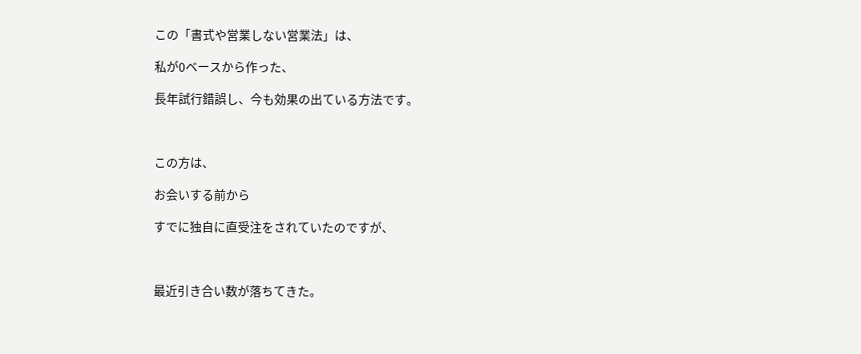この「書式や営業しない営業法」は、

私が0ベースから作った、

長年試行錯誤し、今も効果の出ている方法です。



この方は、

お会いする前から

すでに独自に直受注をされていたのですが、



最近引き合い数が落ちてきた。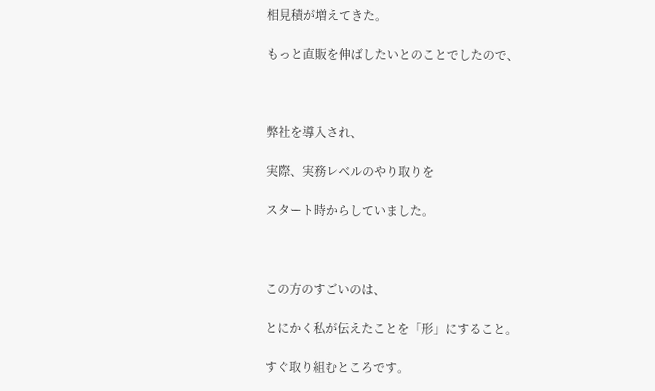相見積が増えてきた。

もっと直販を伸ばしたいとのことでしたので、



弊社を導入され、

実際、実務レベルのやり取りを

スタート時からしていました。



この方のすごいのは、

とにかく私が伝えたことを「形」にすること。

すぐ取り組むところです。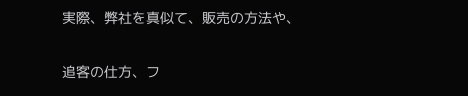実際、弊社を真似て、販売の方法や、

追客の仕方、フ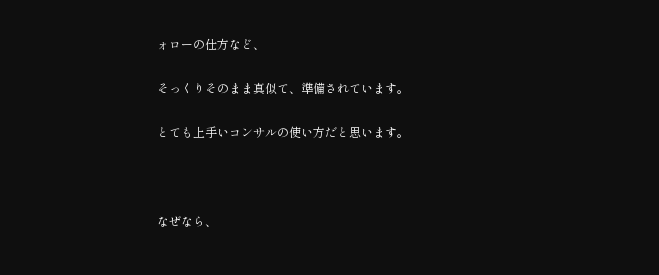ォローの仕方など、

そっくりそのまま真似て、準備されています。

とても上手いコンサルの使い方だと思います。



なぜなら、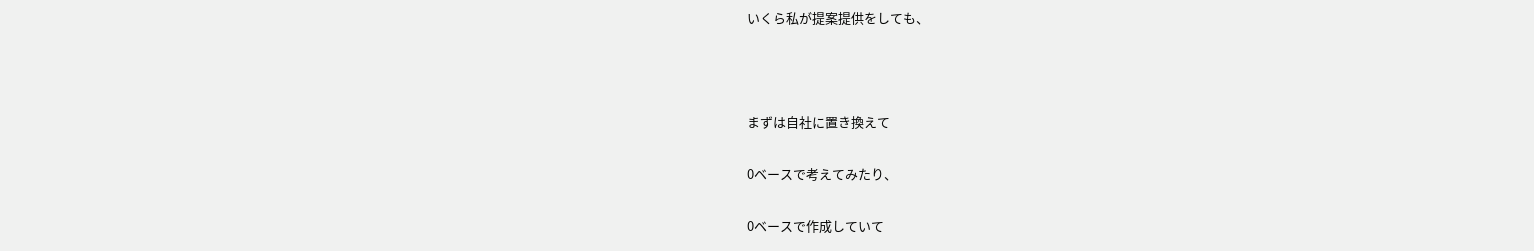いくら私が提案提供をしても、



まずは自社に置き換えて

0ベースで考えてみたり、

0ベースで作成していて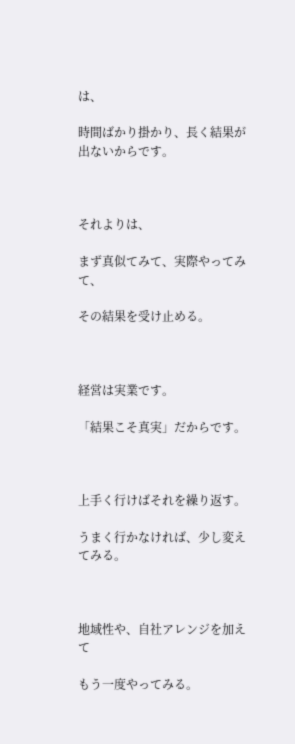は、

時間ばかり掛かり、長く結果が出ないからです。



それよりは、

まず真似てみて、実際やってみて、

その結果を受け止める。



経営は実業です。

「結果こそ真実」だからです。



上手く行けばそれを繰り返す。

うまく行かなければ、少し変えてみる。



地域性や、自社アレンジを加えて

もう一度やってみる。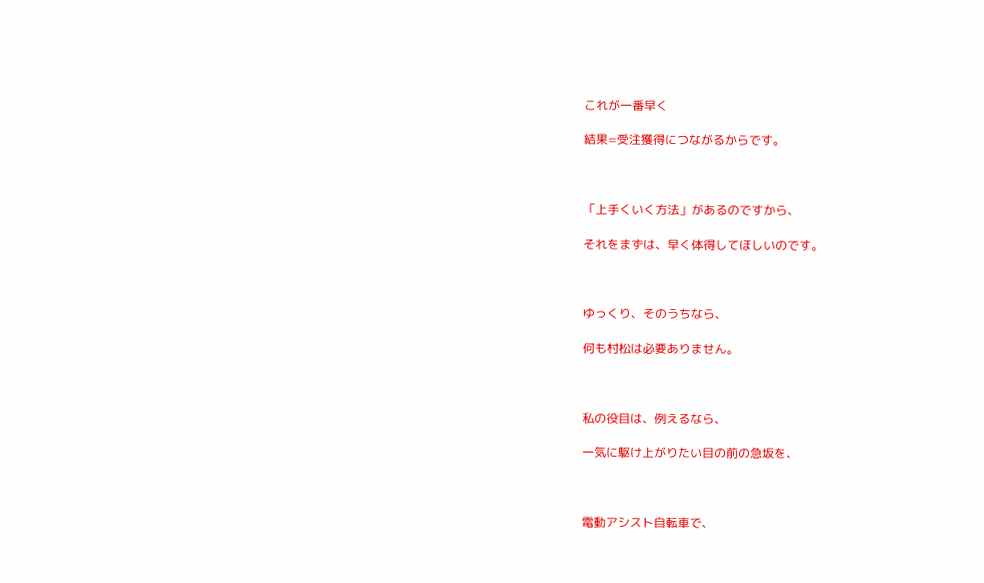これが一番早く

結果=受注獲得につながるからです。



「上手くいく方法」があるのですから、

それをまずは、早く体得してほしいのです。



ゆっくり、そのうちなら、

何も村松は必要ありません。



私の役目は、例えるなら、

一気に駆け上がりたい目の前の急坂を、



電動アシスト自転車で、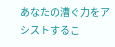あなたの漕ぐ力をアシストするこ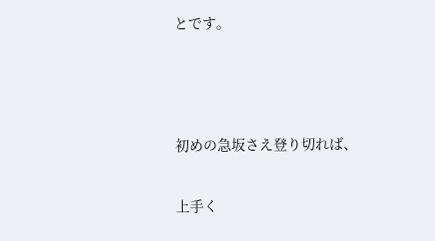とです。



初めの急坂さえ登り切れば、

上手く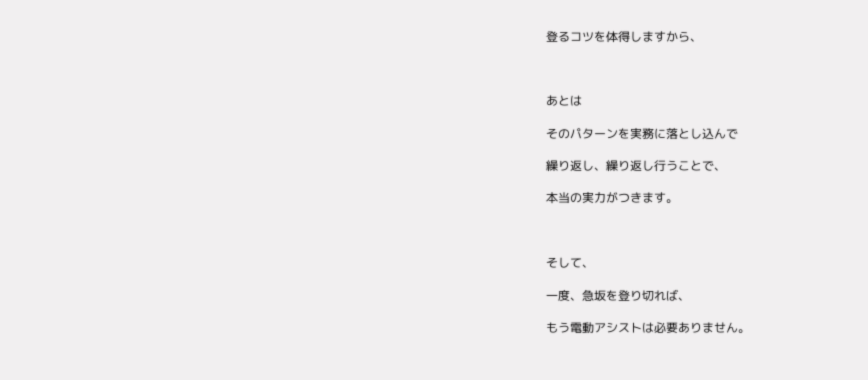登るコツを体得しますから、



あとは

そのパターンを実務に落とし込んで

繰り返し、繰り返し行うことで、

本当の実力がつきます。



そして、

一度、急坂を登り切れば、

もう電動アシストは必要ありません。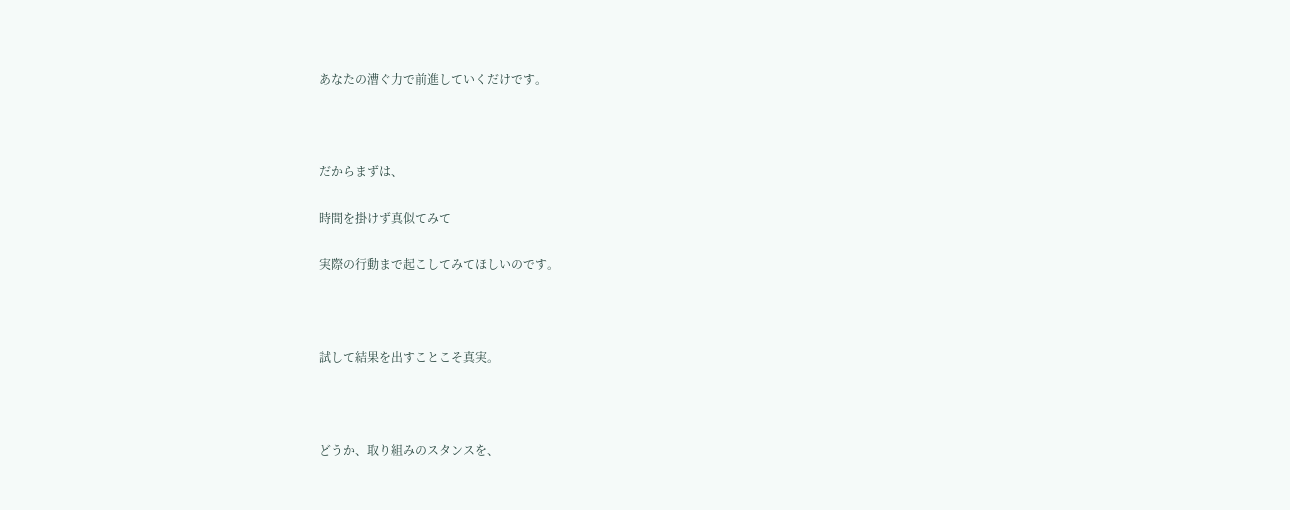あなたの漕ぐ力で前進していくだけです。



だからまずは、

時間を掛けず真似てみて

実際の行動まで起こしてみてほしいのです。



試して結果を出すことこそ真実。



どうか、取り組みのスタンスを、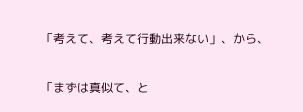「考えて、考えて行動出来ない」、から、

「まずは真似て、と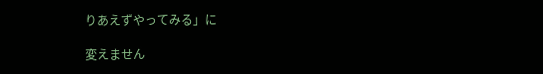りあえずやってみる」に

変えません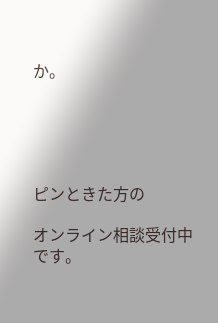か。





ピンときた方の

オンライン相談受付中です。